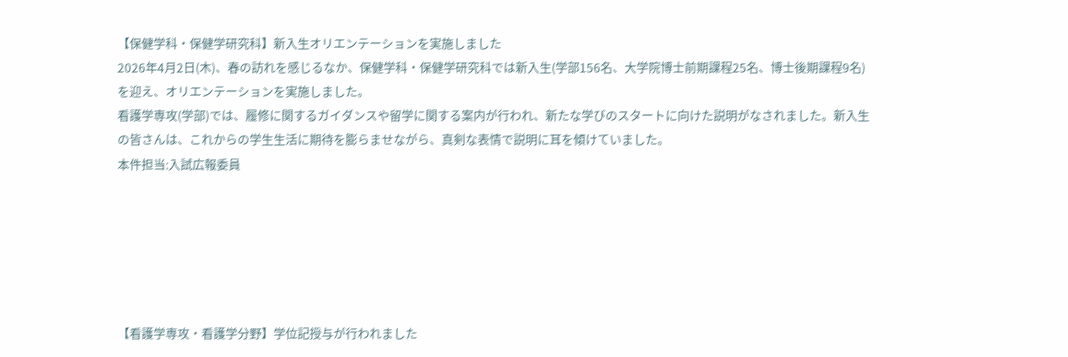【保健学科・保健学研究科】新入生オリエンテーションを実施しました
2026年4月2日(木)、春の訪れを感じるなか、保健学科・保健学研究科では新入生(学部156名、大学院博士前期課程25名、博士後期課程9名)を迎え、オリエンテーションを実施しました。
看護学専攻(学部)では、履修に関するガイダンスや留学に関する案内が行われ、新たな学びのスタートに向けた説明がなされました。新入生の皆さんは、これからの学生生活に期待を膨らませながら、真剣な表情で説明に耳を傾けていました。
本件担当:入試広報委員






【看護学専攻・看護学分野】学位記授与が行われました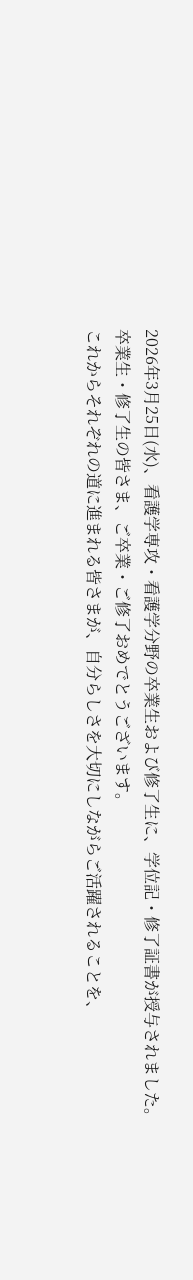2026年3月25日(水)、看護学専攻・看護学分野の卒業生および修了生に、学位記・修了証書が授与されました。
卒業生・修了生の皆さま、ご卒業・ご修了おめでとうございます。
これからそれぞれの道に進まれる皆さまが、自分らしさを大切にしながらご活躍されることを、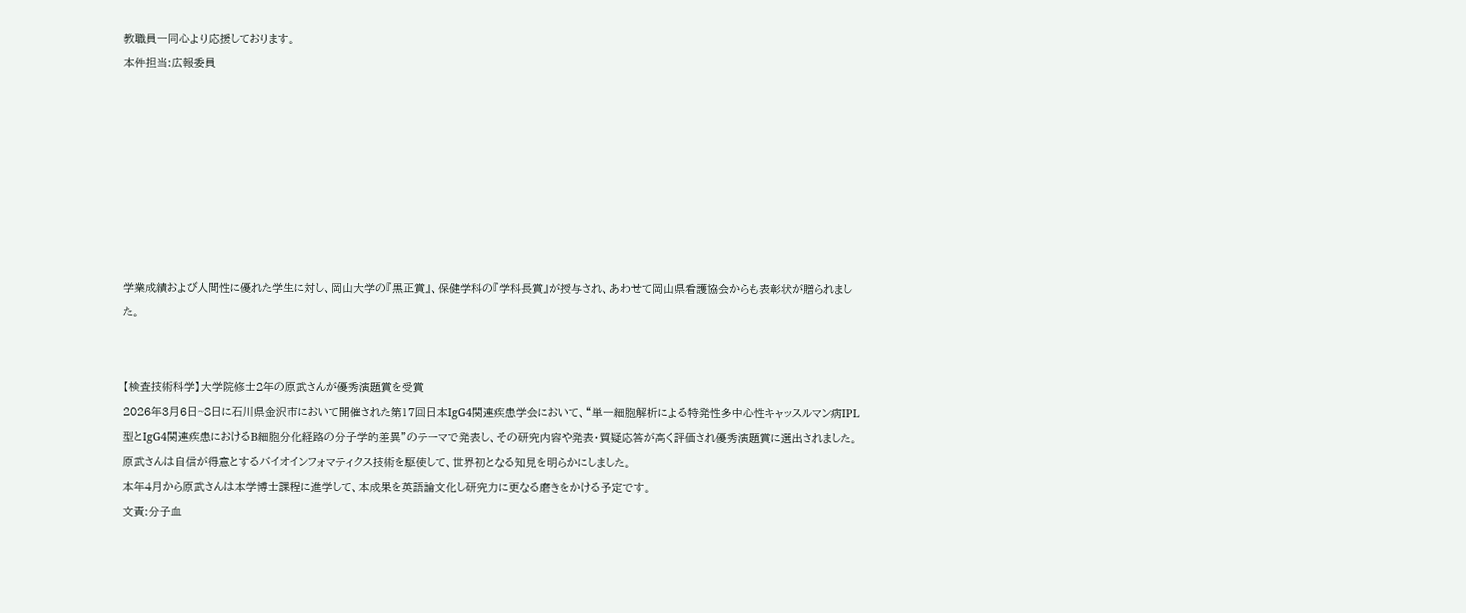教職員一同心より応援しております。
本件担当:広報委員








学業成績および人間性に優れた学生に対し、岡山大学の『黒正賞』、保健学科の『学科長賞』が授与され、あわせて岡山県看護協会からも表彰状が贈られました。


【検査技術科学】大学院修士2年の原武さんが優秀演題賞を受賞
2026年3月6日~8日に石川県金沢市において開催された第17回日本IgG4関連疾患学会において、“単一細胞解析による特発性多中心性キャッスルマン病IPL型とIgG4関連疾患におけるB細胞分化経路の分子学的差異”のテーマで発表し、その研究内容や発表・質疑応答が高く評価され優秀演題賞に選出されました。
原武さんは自信が得意とするバイオインフォマティクス技術を駆使して、世界初となる知見を明らかにしました。
本年4月から原武さんは本学博士課程に進学して、本成果を英語論文化し研究力に更なる磨きをかける予定です。
文責:分子血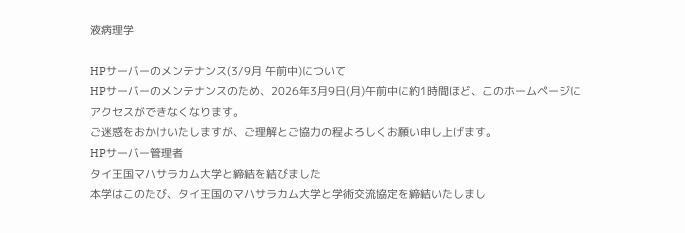液病理学

HPサーバーのメンテナンス(3/9月 午前中)について
HPサーバーのメンテナンスのため、2026年3月9日(月)午前中に約1時間ほど、このホームページにアクセスができなくなります。
ご迷惑をおかけいたしますが、ご理解とご協力の程よろしくお願い申し上げます。
HPサーバー管理者
タイ王国マハサラカム大学と締結を結びました
本学はこのたび、タイ王国のマハサラカム大学と学術交流協定を締結いたしまし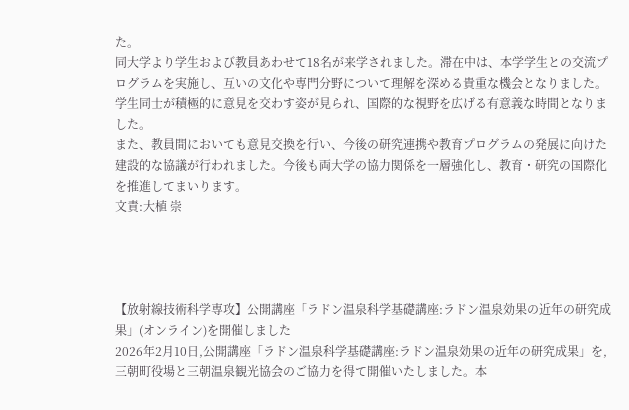た。
同大学より学生および教員あわせて18名が来学されました。滞在中は、本学学生との交流プログラムを実施し、互いの文化や専門分野について理解を深める貴重な機会となりました。学生同士が積極的に意見を交わす姿が見られ、国際的な視野を広げる有意義な時間となりました。
また、教員間においても意見交換を行い、今後の研究連携や教育プログラムの発展に向けた建設的な協議が行われました。今後も両大学の協力関係を一層強化し、教育・研究の国際化を推進してまいります。
文責:大植 崇




【放射線技術科学専攻】公開講座「ラドン温泉科学基礎講座:ラドン温泉効果の近年の研究成果」(オンライン)を開催しました
2026年2月10日,公開講座「ラドン温泉科学基礎講座:ラドン温泉効果の近年の研究成果」を,三朝町役場と三朝温泉観光協会のご協力を得て開催いたしました。本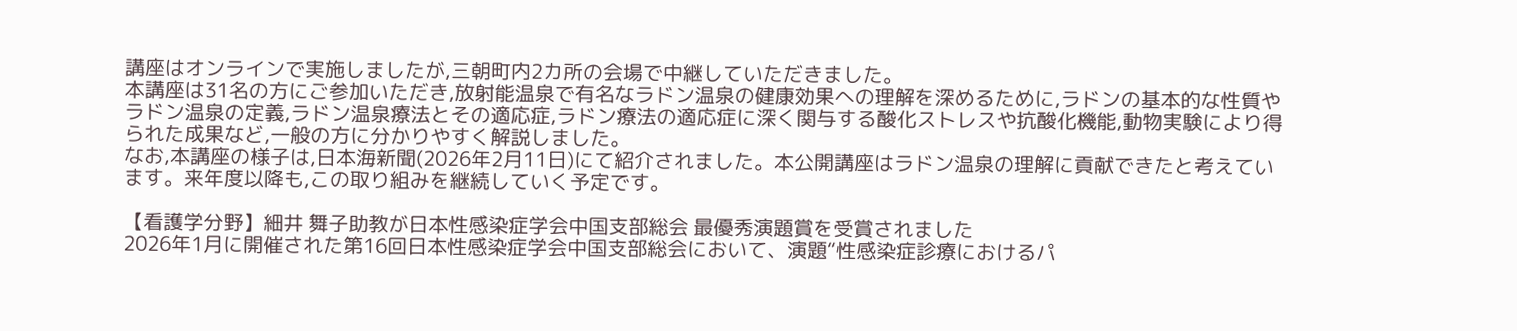講座はオンラインで実施しましたが,三朝町内2カ所の会場で中継していただきました。
本講座は31名の方にご参加いただき,放射能温泉で有名なラドン温泉の健康効果への理解を深めるために,ラドンの基本的な性質やラドン温泉の定義,ラドン温泉療法とその適応症,ラドン療法の適応症に深く関与する酸化ストレスや抗酸化機能,動物実験により得られた成果など,一般の方に分かりやすく解説しました。
なお,本講座の様子は,日本海新聞(2026年2月11日)にて紹介されました。本公開講座はラドン温泉の理解に貢献できたと考えています。来年度以降も,この取り組みを継続していく予定です。

【看護学分野】細井 舞子助教が日本性感染症学会中国支部総会 最優秀演題賞を受賞されました
2026年1月に開催された第16回日本性感染症学会中国支部総会において、演題“性感染症診療におけるパ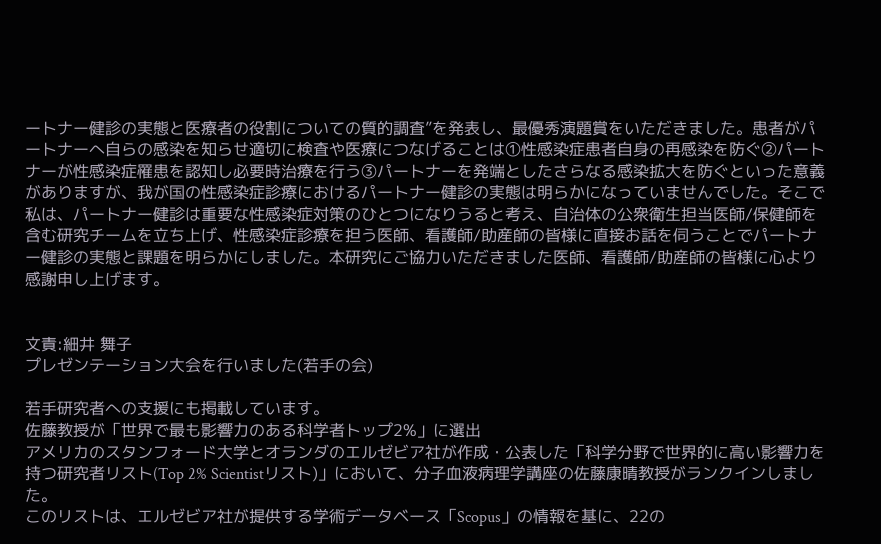ートナー健診の実態と医療者の役割についての質的調査”を発表し、最優秀演題賞をいただきました。患者がパートナーへ自らの感染を知らせ適切に検査や医療につなげることは①性感染症患者自身の再感染を防ぐ②パートナーが性感染症罹患を認知し必要時治療を行う③パートナーを発端としたさらなる感染拡大を防ぐといった意義がありますが、我が国の性感染症診療におけるパートナー健診の実態は明らかになっていませんでした。そこで私は、パートナー健診は重要な性感染症対策のひとつになりうると考え、自治体の公衆衛生担当医師/保健師を含む研究チームを立ち上げ、性感染症診療を担う医師、看護師/助産師の皆様に直接お話を伺うことでパートナー健診の実態と課題を明らかにしました。本研究にご協力いただきました医師、看護師/助産師の皆様に心より感謝申し上げます。


文責:細井 舞子
プレゼンテーション大会を行いました(若手の会)

若手研究者への支援にも掲載しています。
佐藤教授が「世界で最も影響力のある科学者トップ2%」に選出
アメリカのスタンフォード大学とオランダのエルゼビア社が作成・公表した「科学分野で世界的に高い影響力を持つ研究者リスト(Top 2% Scientistリスト)」において、分子血液病理学講座の佐藤康晴教授がランクインしました。
このリストは、エルゼビア社が提供する学術データベース「Scopus」の情報を基に、22の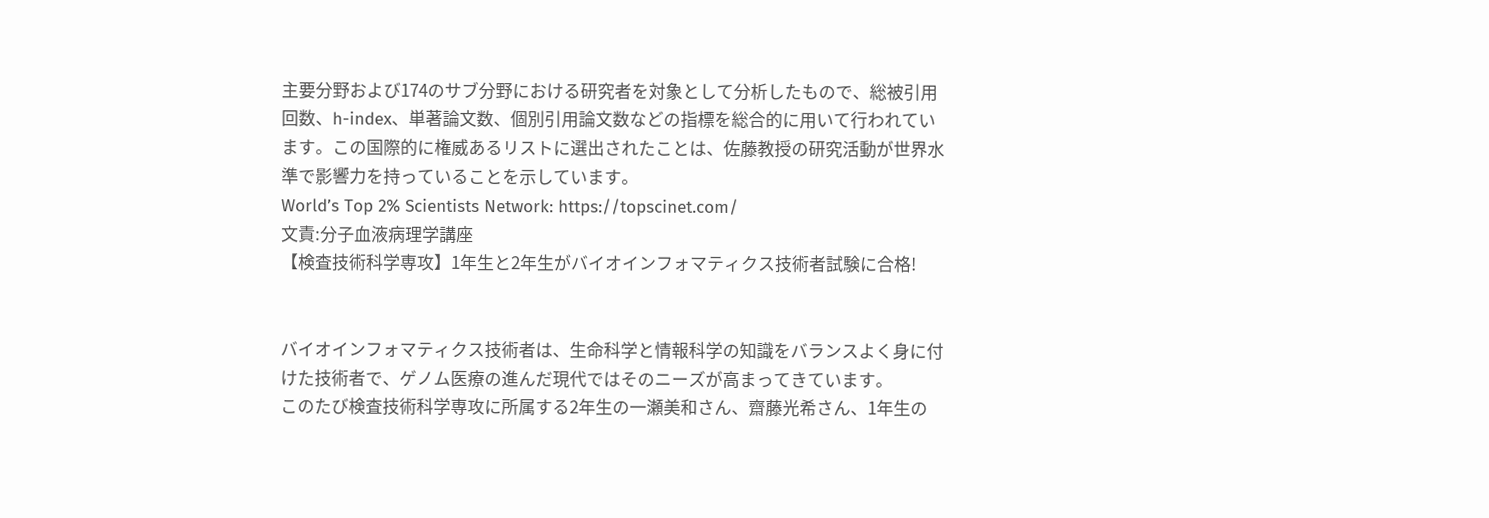主要分野および174のサブ分野における研究者を対象として分析したもので、総被引用回数、h-index、単著論文数、個別引用論文数などの指標を総合的に用いて行われています。この国際的に権威あるリストに選出されたことは、佐藤教授の研究活動が世界水準で影響力を持っていることを示しています。
World’s Top 2% Scientists Network: https://topscinet.com/
文責:分子血液病理学講座
【検査技術科学専攻】1年生と2年生がバイオインフォマティクス技術者試験に合格!


バイオインフォマティクス技術者は、生命科学と情報科学の知識をバランスよく身に付けた技術者で、ゲノム医療の進んだ現代ではそのニーズが高まってきています。
このたび検査技術科学専攻に所属する2年生の一瀬美和さん、齋藤光希さん、1年生の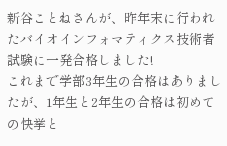新谷ことねさんが、昨年末に行われたバイオインフォマティクス技術者試験に一発合格しました!
これまで学部3年生の合格はありましたが、1年生と2年生の合格は初めての快挙と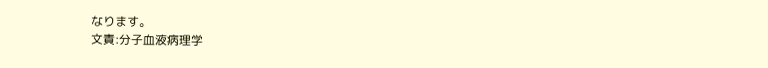なります。
文責:分子血液病理学